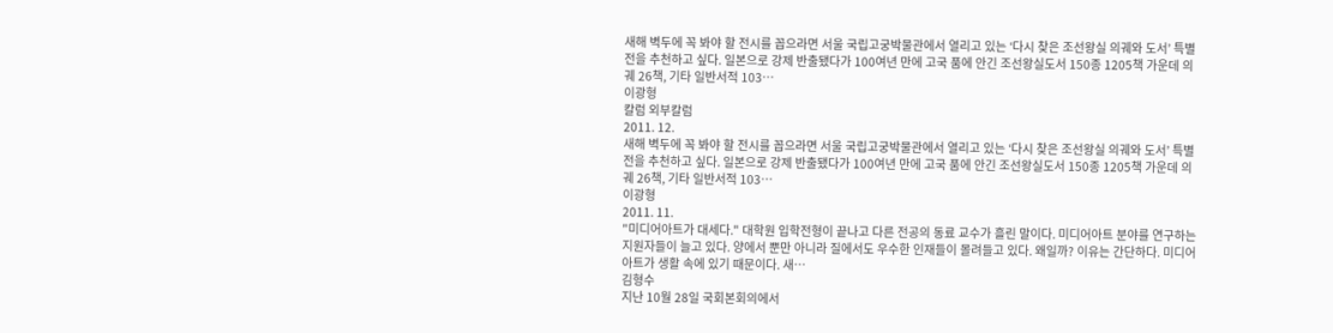새해 벽두에 꼭 봐야 할 전시를 꼽으라면 서울 국립고궁박물관에서 열리고 있는 ‘다시 찾은 조선왕실 의궤와 도서’ 특별전을 추천하고 싶다. 일본으로 강제 반출됐다가 100여년 만에 고국 품에 안긴 조선왕실도서 150종 1205책 가운데 의궤 26책, 기타 일반서적 103…
이광형
칼럼 외부칼럼
2011. 12.
새해 벽두에 꼭 봐야 할 전시를 꼽으라면 서울 국립고궁박물관에서 열리고 있는 ‘다시 찾은 조선왕실 의궤와 도서’ 특별전을 추천하고 싶다. 일본으로 강제 반출됐다가 100여년 만에 고국 품에 안긴 조선왕실도서 150종 1205책 가운데 의궤 26책, 기타 일반서적 103…
이광형
2011. 11.
"미디어아트가 대세다." 대학원 입학전형이 끝나고 다른 전공의 동료 교수가 흘린 말이다. 미디어아트 분야를 연구하는 지원자들이 늘고 있다. 양에서 뿐만 아니라 질에서도 우수한 인재들이 몰려들고 있다. 왜일까? 이유는 간단하다. 미디어아트가 생활 속에 있기 때문이다. 새…
김형수
지난 10월 28일 국회본회의에서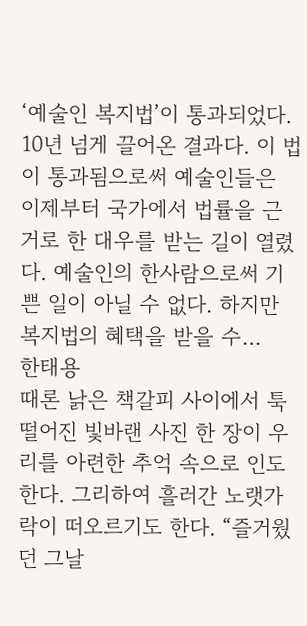‘예술인 복지법’이 통과되었다. 10년 넘게 끌어온 결과다. 이 법이 통과됨으로써 예술인들은 이제부터 국가에서 법률을 근거로 한 대우를 받는 길이 열렸다. 예술인의 한사람으로써 기쁜 일이 아닐 수 없다. 하지만 복지법의 혜택을 받을 수…
한태용
때론 낡은 책갈피 사이에서 툭 떨어진 빛바랜 사진 한 장이 우리를 아련한 추억 속으로 인도한다. 그리하여 흘러간 노랫가락이 떠오르기도 한다. “즐거웠던 그날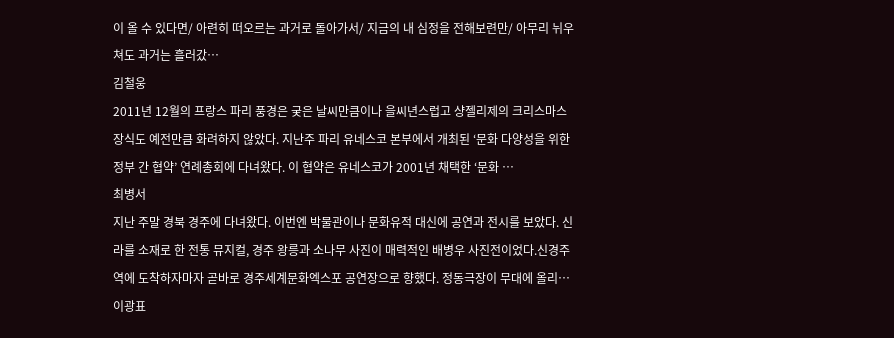이 올 수 있다면/ 아련히 떠오르는 과거로 돌아가서/ 지금의 내 심정을 전해보련만/ 아무리 뉘우쳐도 과거는 흘러갔…
김철웅
2011년 12월의 프랑스 파리 풍경은 궂은 날씨만큼이나 을씨년스럽고 샹젤리제의 크리스마스 장식도 예전만큼 화려하지 않았다. 지난주 파리 유네스코 본부에서 개최된 ‘문화 다양성을 위한 정부 간 협약’ 연례총회에 다녀왔다. 이 협약은 유네스코가 2001년 채택한 ‘문화 …
최병서
지난 주말 경북 경주에 다녀왔다. 이번엔 박물관이나 문화유적 대신에 공연과 전시를 보았다. 신라를 소재로 한 전통 뮤지컬, 경주 왕릉과 소나무 사진이 매력적인 배병우 사진전이었다.신경주역에 도착하자마자 곧바로 경주세계문화엑스포 공연장으로 향했다. 정동극장이 무대에 올리…
이광표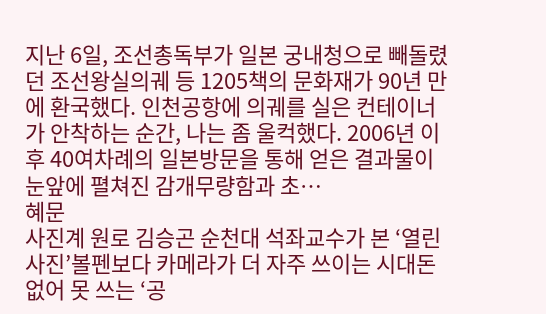지난 6일, 조선총독부가 일본 궁내청으로 빼돌렸던 조선왕실의궤 등 1205책의 문화재가 90년 만에 환국했다. 인천공항에 의궤를 실은 컨테이너가 안착하는 순간, 나는 좀 울컥했다. 2006년 이후 40여차례의 일본방문을 통해 얻은 결과물이 눈앞에 펼쳐진 감개무량함과 초…
혜문
사진계 원로 김승곤 순천대 석좌교수가 본 ‘열린사진’볼펜보다 카메라가 더 자주 쓰이는 시대돈없어 못 쓰는 ‘공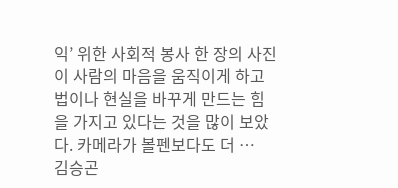익’ 위한 사회적 봉사 한 장의 사진이 사람의 마음을 움직이게 하고 법이나 현실을 바꾸게 만드는 힘을 가지고 있다는 것을 많이 보았다. 카메라가 볼펜보다도 더 …
김승곤